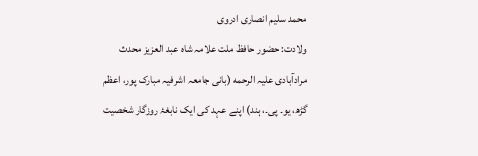محمد سلیم انصاری ادروی
ولادت: حضور حافظ ملت علامہ شاہ عبد العزیز محدث مرادآبادی علیہ الرحمه (بانی جامعہ اشرفیہ مبارک پور، اعظم گڑھ، یو۔ پی۔، ہند) اپنے عہد کی ایک نابغۂ روزگار شخصیت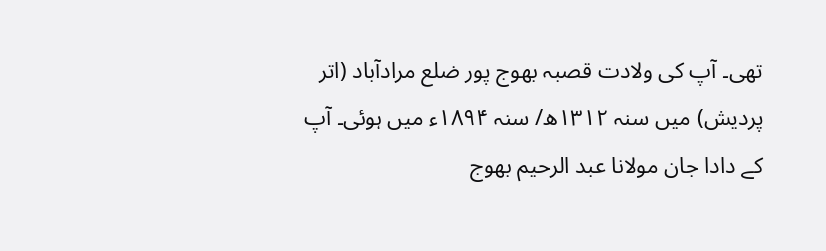تھی۔ آپ کی ولادت قصبہ بھوج پور ضلع مرادآباد (اتر پردیش) میں سنہ ١٣١٢ھ/ سنہ ١٨٩۴ء میں ہوئی۔ آپ کے دادا جان مولانا عبد الرحیم بھوج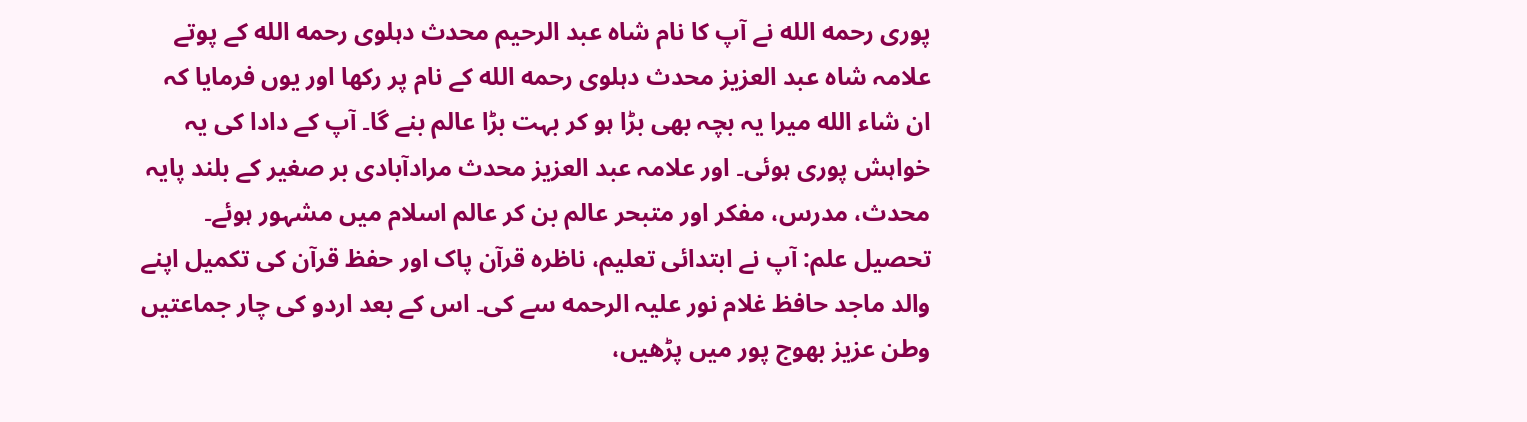پوری رحمه الله نے آپ کا نام شاہ عبد الرحیم محدث دہلوی رحمه الله کے پوتے علامہ شاہ عبد العزیز محدث دہلوی رحمه الله کے نام پر رکھا اور یوں فرمایا کہ ان شاء الله میرا یہ بچہ بھی بڑا ہو کر بہت بڑا عالم بنے گا۔ آپ کے دادا کی یہ خواہش پوری ہوئی۔ اور علامہ عبد العزیز محدث مرادآبادی بر صغیر کے بلند پایہ محدث، مدرس، مفکر اور متبحر عالم بن کر عالم اسلام میں مشہور ہوئے۔
تحصیل علم: آپ نے ابتدائی تعلیم، ناظرہ قرآن پاک اور حفظ قرآن کی تکمیل اپنے والد ماجد حافظ غلام نور علیہ الرحمه سے کی۔ اس کے بعد اردو کی چار جماعتیں وطن عزیز بھوج پور میں پڑھیں،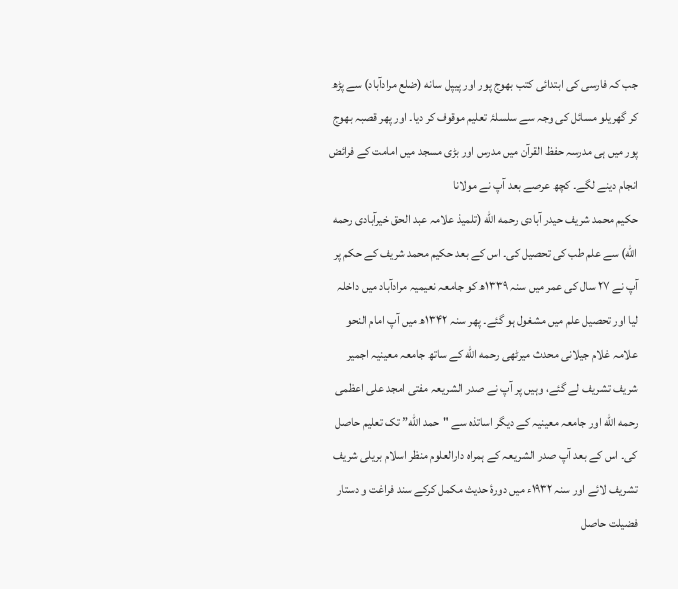جب کہ فارسی کی ابتدائی کتب بھوج پور اور پیپل سانه (ضلع مرادآباد) سے پڑھ کر گھریلو مسائل کی وجہ سے سلسلۂ تعلیم موقوف کر دیا۔ اور پھر قصبہ بھوج پور میں ہی مدرسہ حفظ القرآن میں مدرس اور بڑی مسجد میں امامت کے فرائض انجام دینے لگے۔ کچھ عرصے بعد آپ نے مولانا
حکیم محمد شریف حیدر آبادی رحمه الله (تلمیذ علامہ عبد الحق خیرآبادی رحمه الله) سے علم طب کی تحصیل کی۔ اس کے بعد حکیم محمد شریف کے حکم پر آپ نے ٢٧ سال کی عمر میں سنہ ١٣٣٩ھ کو جامعہ نعیمیہ مرادآباد میں داخلہ لیا اور تحصیل علم میں مشغول ہو گئے۔ پھر سنہ ١٣۴٢ھ میں آپ امام النحو علامہ غلام جیلانی محدث میرٹھی رحمه الله کے ساتھ جامعہ معینیہ اجمیر شریف تشریف لے گئے، وہیں پر آپ نے صدر الشریعہ مفتی امجد علی اعظمی رحمه الله اور جامعہ معینیہ کے دیگر اساتذہ سے "حمد الله” تک تعلیم حاصل کی۔ اس کے بعد آپ صدر الشریعہ کے ہمراہ دارالعلوم منظر اسلام بریلی شریف تشریف لائے اور سنہ ١٩٣٢ء میں دورۂ حدیث مکمل کرکے سند فراغت و دستار فضیلت حاصل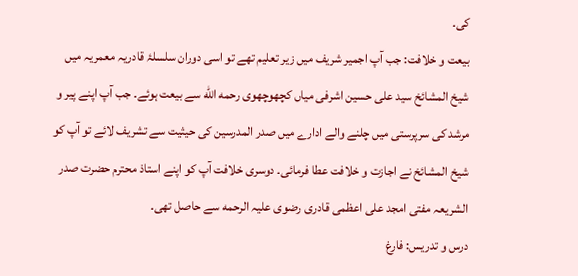کی۔
بیعت و خلافت: جب آپ اجمیر شریف میں زیر تعلیم تھے تو اسی دوران سلسلۂ قادریہ معمریہ میں شیخ المشائخ سید علی حسین اشرفی میاں کچھوچھوی رحمه الله سے بیعت ہوئے۔ جب آپ اپنے پیر و مرشد کی سرپرستی میں چلنے والے ادارے میں صدر المدرسین کی حیثیت سے تشریف لائے تو آپ کو شیخ المشائخ نے اجازت و خلافت عطا فرمائی۔ دوسری خلافت آپ کو اپنے استاذ محترم حضرت صدر الشریعہ مفتی امجد علی اعظمی قادری رضوی علیہ الرحمه سے حاصل تھی۔
درس و تدریس: فارغ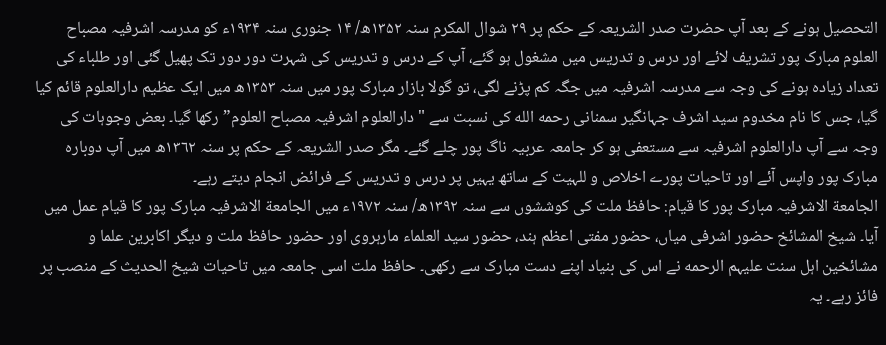التحصیل ہونے کے بعد آپ حضرت صدر الشریعہ کے حکم پر ٢٩ شوال المکرم سنہ ١٣۵٢ھ/ ١۴ جنوری سنہ ١٩٣۴ء کو مدرسہ اشرفیہ مصباح العلوم مبارک پور تشریف لائے اور درس و تدریس میں مشغول ہو گئے، آپ کے درس و تدریس کی شہرت دور دور تک پھیل گئی اور طلباء کی تعداد زیادہ ہونے کی وجہ سے مدرسہ اشرفیہ میں جگہ کم پڑنے لگی، تو گولا بازار مبارک پور میں سنہ ١٣۵٣ھ میں ایک عظیم دارالعلوم قائم کیا گیا، جس کا نام مخدوم سید اشرف جہانگیر سمنانی رحمه الله کی نسبت سے "دارالعلوم اشرفیہ مصباح العلوم” رکھا گیا۔ بعض وجوہات کی وجہ سے آپ دارالعلوم اشرفیہ سے مستعفی ہو کر جامعہ عربیہ ناگ پور چلے گئے۔ مگر صدر الشریعہ کے حکم پر سنہ ١٣٦٢ھ میں آپ دوبارہ مبارک پور واپس آئے اور تاحیات پورے اخلاص و للہیت کے ساتھ یہیں پر درس و تدریس کے فرائض انجام دیتے رہے۔
الجامعة الاشرفیہ مبارک پور کا قیام: حافظ ملت کی کوششوں سے سنہ ١٣٩٢ھ/ سنہ ١٩٧٢ء میں الجامعة الاشرفیہ مبارک پور کا قیام عمل میں آیا۔ شیخ المشائخ حضور اشرفی میاں، حضور مفتی اعظم ہند، حضور سید العلماء مارہروی اور حضور حافظ ملت و دیگر اکابرین علما و مشائخین اہل سنت علیہم الرحمه نے اس کی بنیاد اپنے دست مبارک سے رکھی۔ حافظ ملت اسی جامعہ میں تاحیات شیخ الحدیث کے منصب پر فائز رہے۔ یہ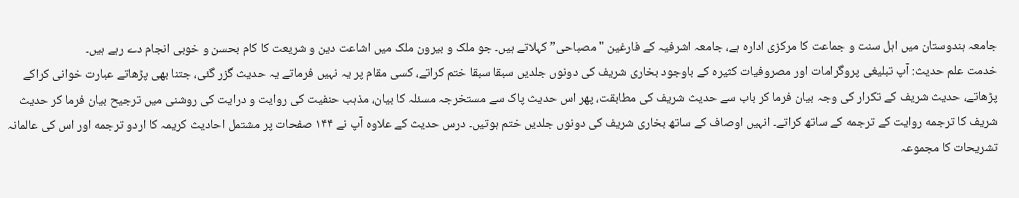جامعہ ہندوستان میں اہل سنت و جماعت کا مرکزی ادارہ ہے، جامعہ اشرفیہ کے فارغین "مصباحی” کہلاتے ہیں۔ جو ملک و بیرون ملک میں اشاعت دین و شریعت کا کام بحسن و خوبی انجام دے رہے ہیں۔
خدمت علم حدیث: آپ تبلیغی پروگرامات اور مصروفیات کثیره کے باوجود بخاری شریف کی دونوں جلدیں سبقا سبقا ختم کراتے، کسی مقام پر یہ نہیں فرماتے یہ حدیث گزر گئی، جتنا بھی پڑھاتے عبارت خوانی کراکے پڑھاتے، حدیث شریف کے تکرار کی وجہ بیان فرما کر باب سے حدیث شریف کی مطابقت، پھر اس حدیث پاک سے مستخرجہ مسئلہ کا بیان، مذہب حنفیت کی روایت و درایت کی روشنی میں ترجیح بیان فرما کر حدیث شریف کا ترجمه روایت کے ترجمه کے ساتھ کراتے۔ انہیں اوصاف کے ساتھ بخاری شریف کی دونوں جلدیں ختم ہوتیں۔ درس حدیث کے علاوہ آپ نے ١۴۴ صفحات پر مشتمل احادیث کریمہ کا اردو ترجمه اور اس کی عالمانہ تشریحات کا مجموعہ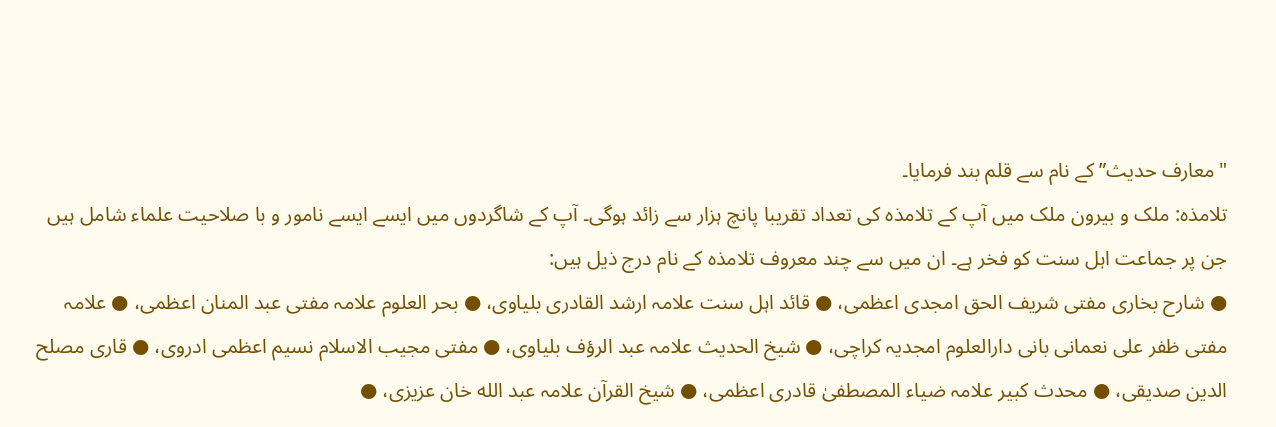"معارف حدیث” کے نام سے قلم بند فرمایا۔
تلامذہ: ملک و بیرون ملک میں آپ کے تلامذہ کی تعداد تقریبا پانچ ہزار سے زائد ہوگی۔ آپ کے شاگردوں میں ایسے ایسے نامور و با صلاحیت علماء شامل ہیں جن پر جماعت اہل سنت کو فخر ہے۔ ان میں سے چند معروف تلامذہ کے نام درج ذیل ہیں:
● شارح بخاری مفتی شریف الحق امجدی اعظمی، ● قائد اہل سنت علامہ ارشد القادری بلیاوی، ● بحر العلوم علامہ مفتی عبد المنان اعظمی، ● علامہ مفتی ظفر علی نعمانی بانی دارالعلوم امجدیہ کراچی، ● شیخ الحدیث علامہ عبد الرؤف بلیاوی، ● مفتی مجیب الاسلام نسیم اعظمی ادروی، ● قاری مصلح الدین صدیقی، ● محدث کبیر علامہ ضیاء المصطفیٰ قادری اعظمی، ● شیخ القرآن علامہ عبد الله خان عزیزی، ●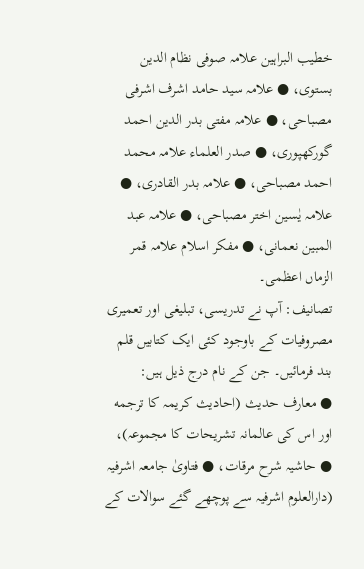خطیب البراہین علامہ صوفی نظام الدین بستوی، ● علامہ سید حامد اشرف اشرفی مصباحی، ● علامہ مفتی بدر الدین احمد گورکھپوری، ● صدر العلماء علامہ محمد احمد مصباحی، ● علامہ بدر القادری، ● علامہ یٰسین اختر مصباحی، ● علامہ عبد المبین نعمانی، ● مفکر اسلام علامہ قمر الزماں اعظمی۔
تصانیف: آپ نے تدریسی، تبلیغی اور تعمیری مصروفیات کے باوجود کئی ایک کتابیں قلم بند فرمائیں۔ جن کے نام درج ذیل ہیں:
● معارف حدیث (احادیث کریمہ کا ترجمه اور اس کی عالمانہ تشریحات کا مجموعہ)، ● حاشیہ شرح مرقات، ● فتاویٰ جامعہ اشرفیہ (دارالعلوم اشرفیہ سے پوچھے گئے سوالات کے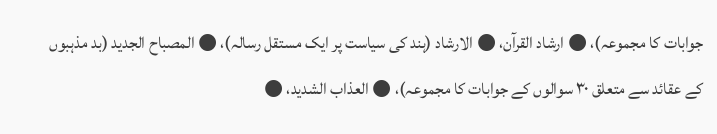جوابات کا مجموعہ)، ● ارشاد القرآن، ● الارشاد (ہند کی سیاست پر ایک مستقل رسالہ)، ● المصباح الجدید (بد مذہبوں کے عقائد سے متعلق ٣٠ سوالوں کے جوابات کا مجموعہ)، ● العذاب الشدید، ●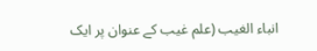انباء الغیب (علم غیب کے عنوان پر ایک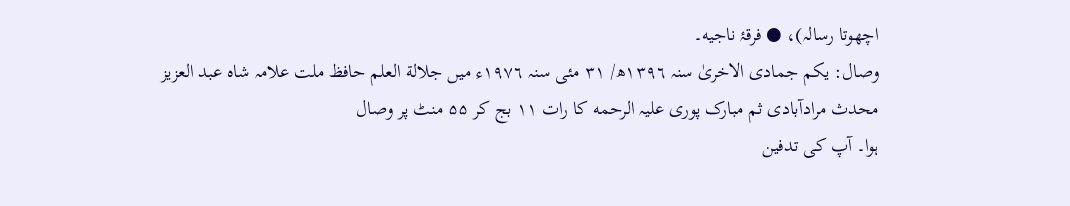اچھوتا رسالہ)، ● فرقۂ ناجيه۔
وصال: یکم جمادی الاخریٰ سنہ ١٣٩٦ھ/ ٣١ مئی سنہ ١٩٧٦ء میں جلالة العلم حافظ ملت علامہ شاہ عبد العزیز محدث مرادآبادی ثم مبارک پوری علیہ الرحمه کا رات ١١ بج کر ۵۵ منٹ پر وصال
ہوا۔ آپ کی تدفین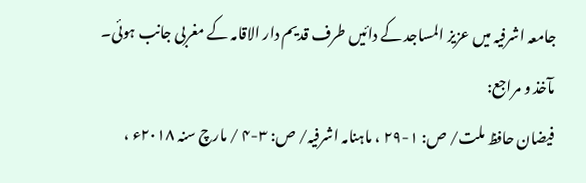جامعہ اشرفیہ میں عزیز المساجد کے دائیں طرف قدیم دار الاقامہ کے مغربی جانب ہوئی۔
مآخذ و مراجع:
فیضان حافظ ملت/ ص: ١-٢٩ ، ماہنامہ اشرفیہ/ ص: ٣-۴ / مارچ سنہ ٢٠١٨ء ،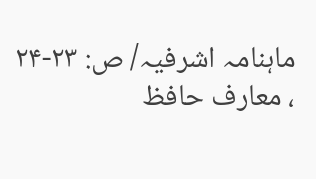ماہنامہ اشرفیہ/ ص: ٢٣-٢۴
، معارف حافظ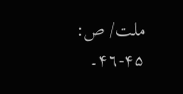ملت/ ص: ۴۵-۴٦۔